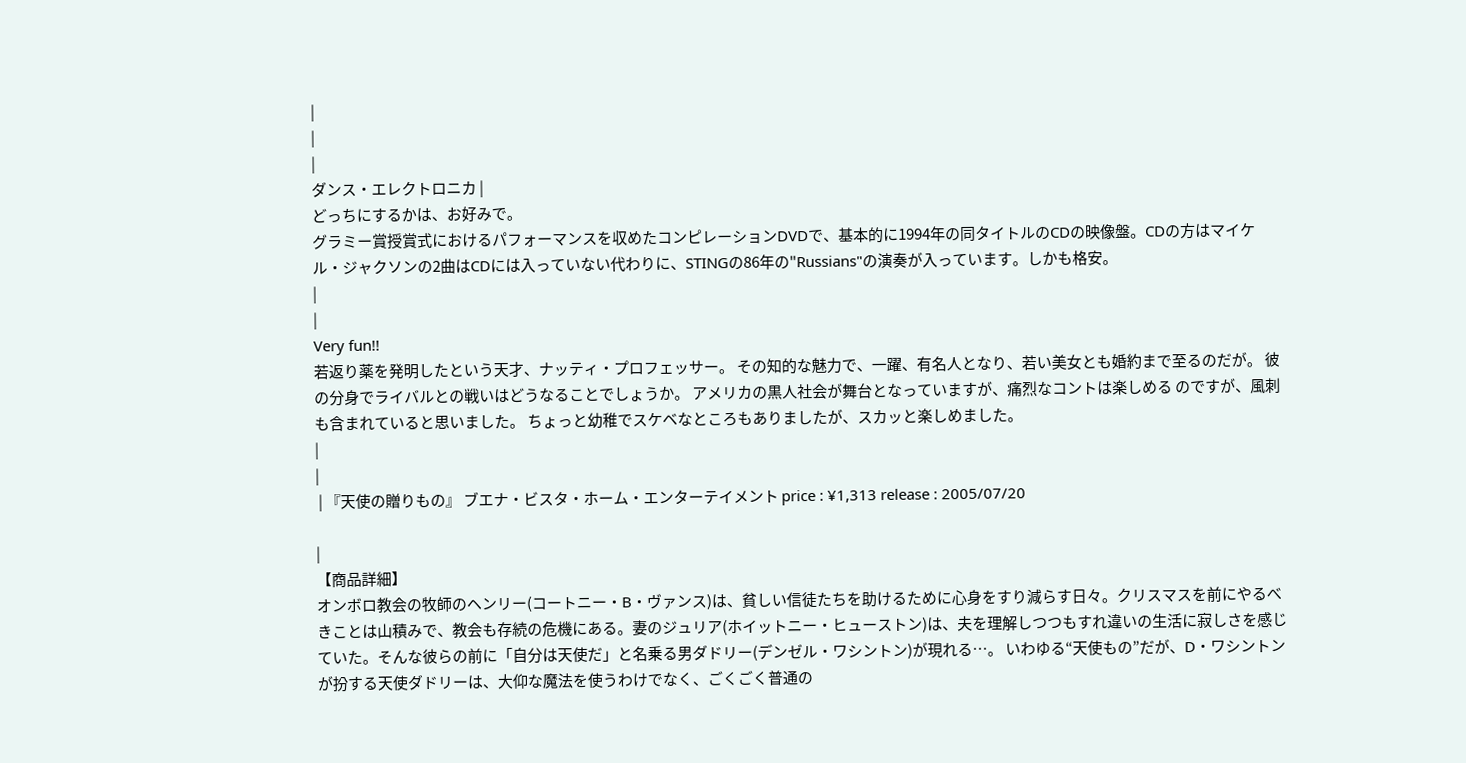|
|
|
ダンス・エレクトロニカ |
どっちにするかは、お好みで。
グラミー賞授賞式におけるパフォーマンスを収めたコンピレーションDVDで、基本的に1994年の同タイトルのCDの映像盤。CDの方はマイケル・ジャクソンの2曲はCDには入っていない代わりに、STINGの86年の"Russians"の演奏が入っています。しかも格安。
|
|
Very fun!!
若返り薬を発明したという天才、ナッティ・プロフェッサー。 その知的な魅力で、一躍、有名人となり、若い美女とも婚約まで至るのだが。 彼の分身でライバルとの戦いはどうなることでしょうか。 アメリカの黒人社会が舞台となっていますが、痛烈なコントは楽しめる のですが、風刺も含まれていると思いました。 ちょっと幼稚でスケベなところもありましたが、スカッと楽しめました。
|
|
 | 『天使の贈りもの』 ブエナ・ビスタ・ホーム・エンターテイメント price : ¥1,313 release : 2005/07/20

|
【商品詳細】
オンボロ教会の牧師のヘンリー(コートニー・B・ヴァンス)は、貧しい信徒たちを助けるために心身をすり減らす日々。クリスマスを前にやるべきことは山積みで、教会も存続の危機にある。妻のジュリア(ホイットニー・ヒューストン)は、夫を理解しつつもすれ違いの生活に寂しさを感じていた。そんな彼らの前に「自分は天使だ」と名乗る男ダドリー(デンゼル・ワシントン)が現れる…。 いわゆる“天使もの”だが、D・ワシントンが扮する天使ダドリーは、大仰な魔法を使うわけでなく、ごくごく普通の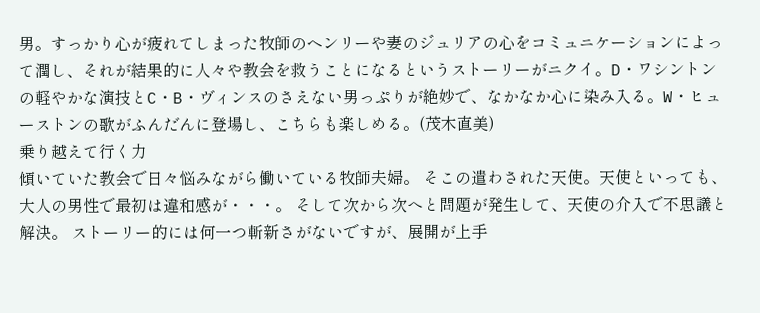男。すっかり心が疲れてしまった牧師のヘンリーや妻のジュリアの心をコミュニケーションによって潤し、それが結果的に人々や教会を救うことになるというストーリーがニクイ。D・ワシントンの軽やかな演技とC・B・ヴィンスのさえない男っぷりが絶妙で、なかなか心に染み入る。W・ヒューストンの歌がふんだんに登場し、こちらも楽しめる。(茂木直美)
乗り越えて行く力
傾いていた教会で日々悩みながら働いている牧師夫婦。 そこの遣わされた天使。天使といっても、大人の男性で最初は違和感が・・・。 そして次から次へと問題が発生して、天使の介入で不思議と解決。 ストーリー的には何一つ斬新さがないですが、展開が上手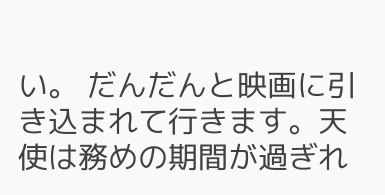い。 だんだんと映画に引き込まれて行きます。天使は務めの期間が過ぎれ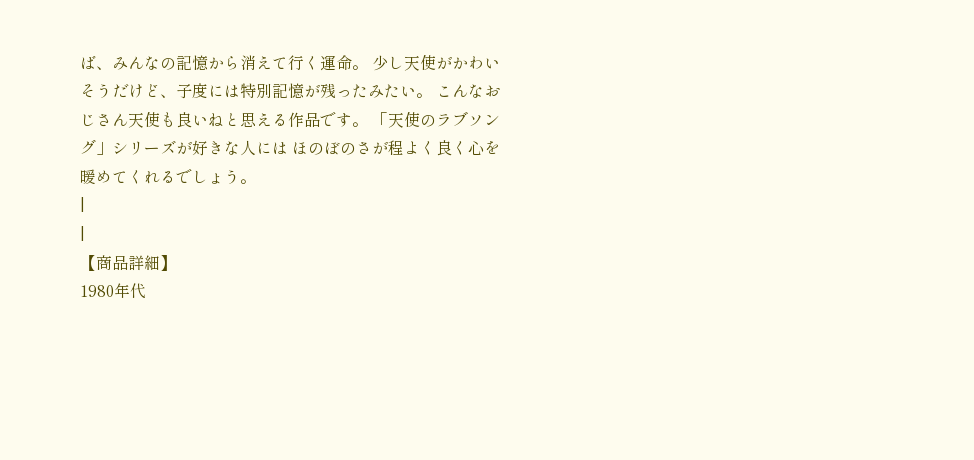ば、みんなの記憶から消えて行く運命。 少し天使がかわいそうだけど、子度には特別記憶が残ったみたい。 こんなおじさん天使も良いねと思える作品です。 「天使のラブソング」シリーズが好きな人には ほのぼのさが程よく良く心を暖めてくれるでしょう。
|
|
【商品詳細】
1980年代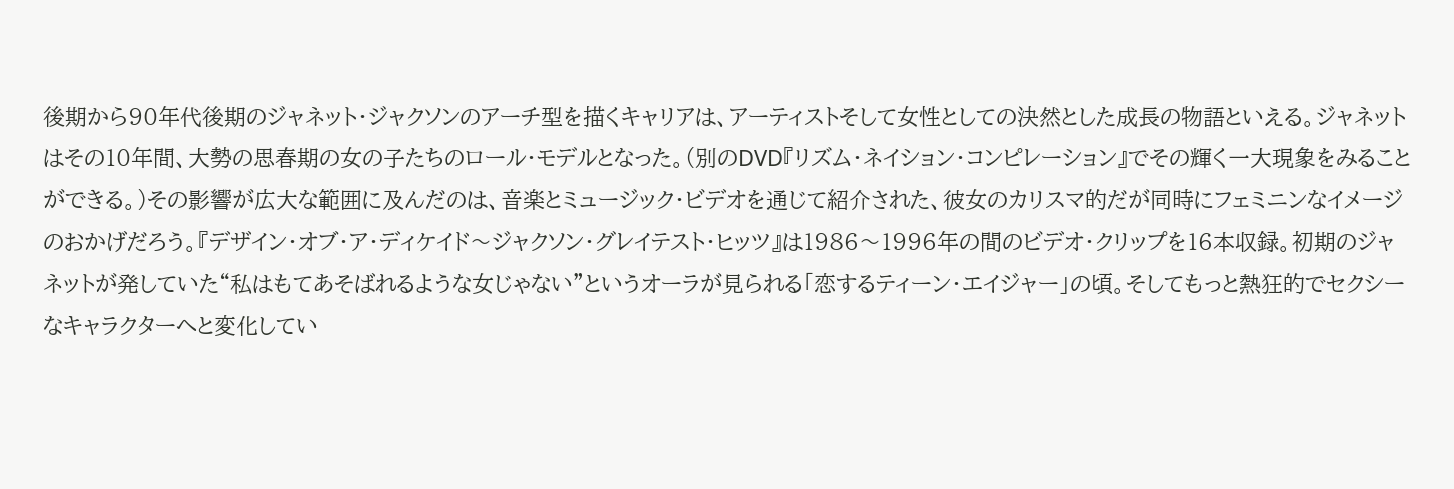後期から90年代後期のジャネット・ジャクソンのアーチ型を描くキャリアは、アーティストそして女性としての決然とした成長の物語といえる。ジャネットはその10年間、大勢の思春期の女の子たちのロール・モデルとなった。(別のDVD『リズム・ネイション・コンピレーション』でその輝く一大現象をみることができる。)その影響が広大な範囲に及んだのは、音楽とミュージック・ビデオを通じて紹介された、彼女のカリスマ的だが同時にフェミニンなイメージのおかげだろう。『デザイン・オブ・ア・ディケイド〜ジャクソン・グレイテスト・ヒッツ』は1986〜1996年の間のビデオ・クリップを16本収録。初期のジャネットが発していた“私はもてあそばれるような女じゃない”というオーラが見られる「恋するティーン・エイジャー」の頃。そしてもっと熱狂的でセクシーなキャラクターへと変化してい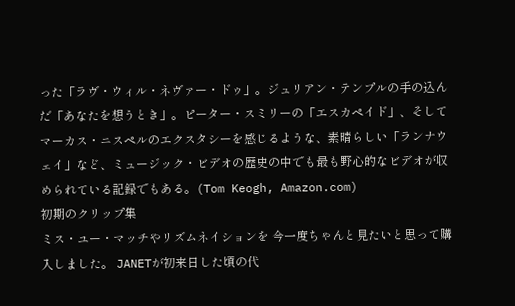った「ラヴ・ウィル・ネヴァー・ドゥ」。ジュリアン・テンプルの手の込んだ「あなたを想うとき」。ピーター・スミリーの「エスカペイド」、そしてマーカス・ニスペルのエクスタシーを感じるような、素晴らしい「ランナウェイ」など、ミュージック・ビデオの歴史の中でも最も野心的なビデオが収められている記録でもある。(Tom Keogh, Amazon.com)
初期のクリップ集
ミス・ユー・マッチやリズムネイションを 今一度ちゃんと見たいと思って購入しました。 JANETが初来日した頃の代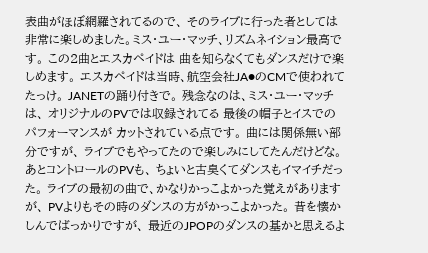表曲がほぼ網羅されてるので、 そのライブに行った者としては非常に楽しめました。ミス・ユー・マッチ、リズムネイション最高です。 この2曲とエスカペイドは 曲を知らなくてもダンスだけで楽しめます。 エスカペイドは当時、航空会社JA●のCMで使われてたっけ。 JANETの踊り付きで。 残念なのは、ミス・ユー・マッチは、 オリジナルのPVでは収録されてる 最後の帽子とイスでのパフォーマンスが カットされている点です。 曲には関係無い部分ですが、 ライブでもやってたので楽しみにしてたんだけどな。 あとコントロールのPVも、 ちょいと古臭くてダンスもイマイチだった。 ライブの最初の曲で、かなりかっこよかった覚えがありますが、 PVよりもその時のダンスの方がかっこよかった。 昔を懐かしんでばっかりですが、 最近のJPOPのダンスの基かと思えるよ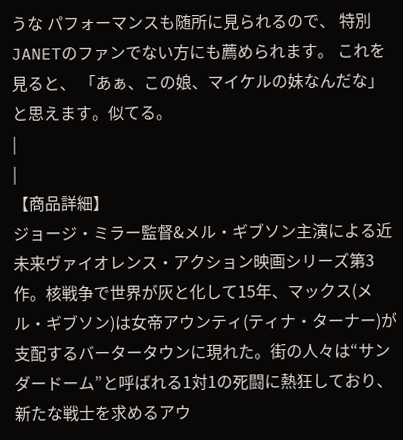うな パフォーマンスも随所に見られるので、 特別JANETのファンでない方にも薦められます。 これを見ると、 「あぁ、この娘、マイケルの妹なんだな」 と思えます。似てる。
|
|
【商品詳細】
ジョージ・ミラー監督&メル・ギブソン主演による近未来ヴァイオレンス・アクション映画シリーズ第3作。核戦争で世界が灰と化して15年、マックス(メル・ギブソン)は女帝アウンティ(ティナ・ターナー)が支配するバータータウンに現れた。街の人々は“サンダードーム”と呼ばれる1対1の死闘に熱狂しており、新たな戦士を求めるアウ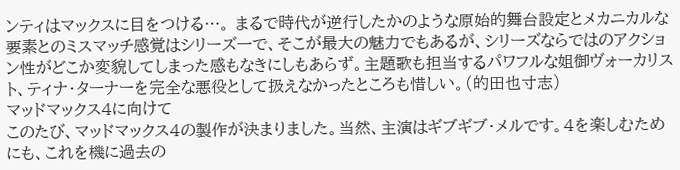ンティはマックスに目をつける…。 まるで時代が逆行したかのような原始的舞台設定とメカニカルな要素とのミスマッチ感覚はシリーズ一で、そこが最大の魅力でもあるが、シリーズならではのアクション性がどこか変貌してしまった感もなきにしもあらず。主題歌も担当するパワフルな姐御ヴォーカリスト、ティナ・ターナーを完全な悪役として扱えなかったところも惜しい。(的田也寸志)
マッドマックス4に向けて
このたび、マッドマックス4の製作が決まりました。当然、主演はギブギブ・メルです。4を楽しむためにも、これを機に過去の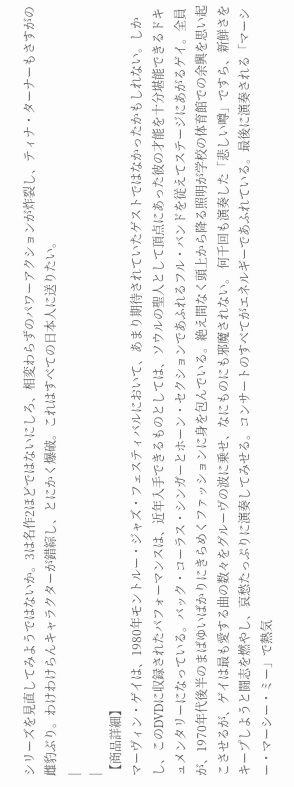シリーズを見直してみようではないか。3は名作2ほどではないにしろ、相変わらずのパワーアクションが炸裂し、ティナ・ターナーもさすがの雌豹ぶり。わけわけらんキャラクターが錯綜し、とにかく爆破。これはすべての日本人に送りたい。
|
|
【商品詳細】
マーヴィン・ゲイは、1980年モントルー・ジャズ・フェスティバルにおいて、あまり期待されていたゲストではなかったかもしれない。しかし、このDVDに収録されたパフォーマンスは、近年入手できるものとしては、ソウルの聖人として頂点にあった彼の才能を十分堪能できるドキュメンタリーになっている。バック・コーラス・シンガーとホーン・セクションであふれるフル・バンドを従えてステージにあがるゲイ。全員が、1970年代後半のまばゆいばかりにきらめくファッションに身を包んでいる。絶え間なく頭上から降る照明が学校の体育館での余興を思い起こさせるが、ゲイは最も愛する曲の数々をグルーヴの波に乗せ、なにものにも邪魔されない。 何千回も演奏した「悲しい噂」ですら、新鮮さをキープしようと闘志を燃やし、哀愁たっぷりに演奏してみせる。コンサートのすべてがエネルギーであふれている。最後に演奏される「マーシー・マーシー・ミー」で熱気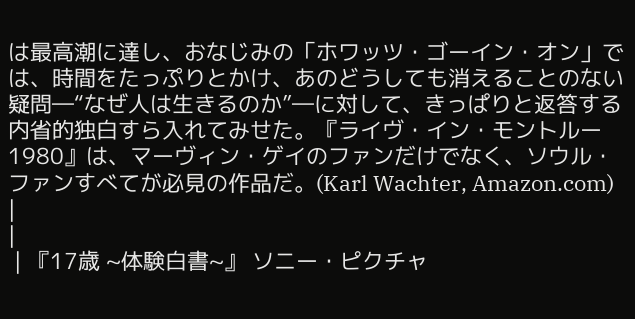は最高潮に達し、おなじみの「ホワッツ・ゴーイン・オン」では、時間をたっぷりとかけ、あのどうしても消えることのない疑問―“なぜ人は生きるのか”―に対して、きっぱりと返答する内省的独白すら入れてみせた。『ライヴ・イン・モントルー1980』は、マーヴィン・ゲイのファンだけでなく、ソウル・ファンすべてが必見の作品だ。(Karl Wachter, Amazon.com)
|
|
 | 『17歳 ~体験白書~』 ソニー・ピクチャ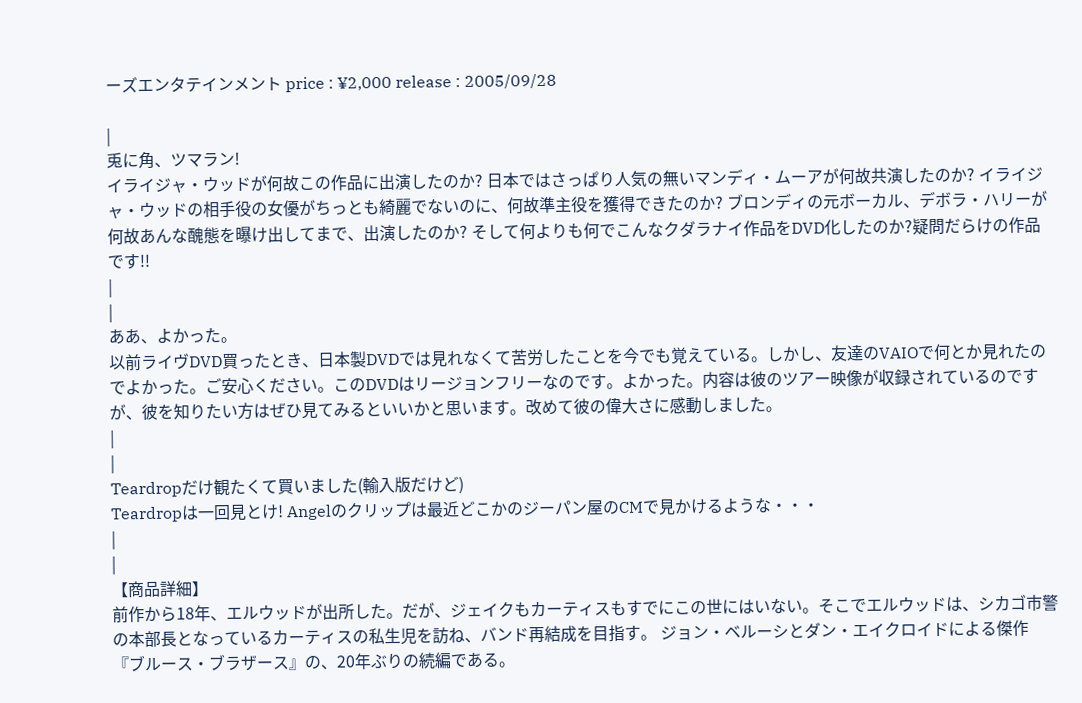ーズエンタテインメント price : ¥2,000 release : 2005/09/28

|
兎に角、ツマラン!
イライジャ・ウッドが何故この作品に出演したのか? 日本ではさっぱり人気の無いマンディ・ムーアが何故共演したのか? イライジャ・ウッドの相手役の女優がちっとも綺麗でないのに、何故準主役を獲得できたのか? ブロンディの元ボーカル、デボラ・ハリーが何故あんな醜態を曝け出してまで、出演したのか? そして何よりも何でこんなクダラナイ作品をDVD化したのか?疑問だらけの作品です!!
|
|
ああ、よかった。
以前ライヴDVD買ったとき、日本製DVDでは見れなくて苦労したことを今でも覚えている。しかし、友達のVAIOで何とか見れたのでよかった。ご安心ください。このDVDはリージョンフリーなのです。よかった。内容は彼のツアー映像が収録されているのですが、彼を知りたい方はぜひ見てみるといいかと思います。改めて彼の偉大さに感動しました。
|
|
Teardropだけ観たくて買いました(輸入版だけど)
Teardropは一回見とけ! Angelのクリップは最近どこかのジーパン屋のCMで見かけるような・・・
|
|
【商品詳細】
前作から18年、エルウッドが出所した。だが、ジェイクもカーティスもすでにこの世にはいない。そこでエルウッドは、シカゴ市警の本部長となっているカーティスの私生児を訪ね、バンド再結成を目指す。 ジョン・ベルーシとダン・エイクロイドによる傑作『ブルース・ブラザース』の、20年ぶりの続編である。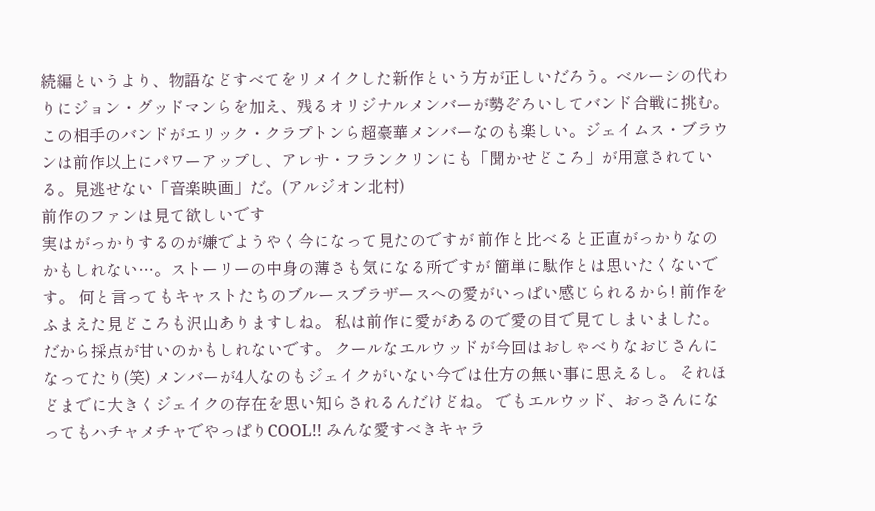続編というより、物語などすべてをリメイクした新作という方が正しいだろう。ベルーシの代わりにジョン・グッドマンらを加え、残るオリジナルメンバーが勢ぞろいしてバンド合戦に挑む。この相手のバンドがエリック・クラプトンら超豪華メンバーなのも楽しい。ジェイムス・ブラウンは前作以上にパワーアップし、アレサ・フランクリンにも「聞かせどころ」が用意されている。見逃せない「音楽映画」だ。(アルジオン北村)
前作のファンは見て欲しいです
実はがっかりするのが嫌でようやく今になって見たのですが 前作と比べると正直がっかりなのかもしれない…。ストーリーの中身の薄さも気になる所ですが 簡単に駄作とは思いたくないです。 何と言ってもキャストたちのブルースブラザースへの愛がいっぱい感じられるから! 前作をふまえた見どころも沢山ありますしね。 私は前作に愛があるので愛の目で見てしまいました。 だから採点が甘いのかもしれないです。 クールなエルウッドが今回はおしゃべりなおじさんになってたり(笑) メンバーが4人なのもジェイクがいない今では仕方の無い事に思えるし。 それほどまでに大きくジェイクの存在を思い知らされるんだけどね。 でもエルウッド、おっさんになってもハチャメチャでやっぱりCOOL!! みんな愛すべきキャラ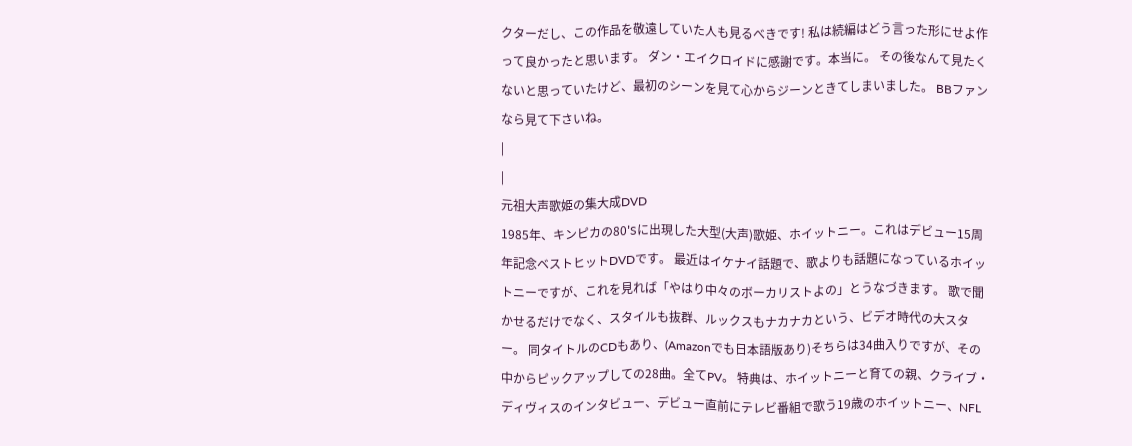クターだし、この作品を敬遠していた人も見るべきです! 私は続編はどう言った形にせよ作って良かったと思います。 ダン・エイクロイドに感謝です。本当に。 その後なんて見たくないと思っていたけど、最初のシーンを見て心からジーンときてしまいました。 BBファンなら見て下さいね。
|
|
元祖大声歌姫の集大成DVD
1985年、キンピカの80'Sに出現した大型(大声)歌姫、ホイットニー。これはデビュー15周年記念ベストヒットDVDです。 最近はイケナイ話題で、歌よりも話題になっているホイットニーですが、これを見れば「やはり中々のボーカリストよの」とうなづきます。 歌で聞かせるだけでなく、スタイルも抜群、ルックスもナカナカという、ビデオ時代の大スター。 同タイトルのCDもあり、(Amazonでも日本語版あり)そちらは34曲入りですが、その中からピックアップしての28曲。全てPV。 特典は、ホイットニーと育ての親、クライブ・ディヴィスのインタビュー、デビュー直前にテレビ番組で歌う19歳のホイットニー、NFL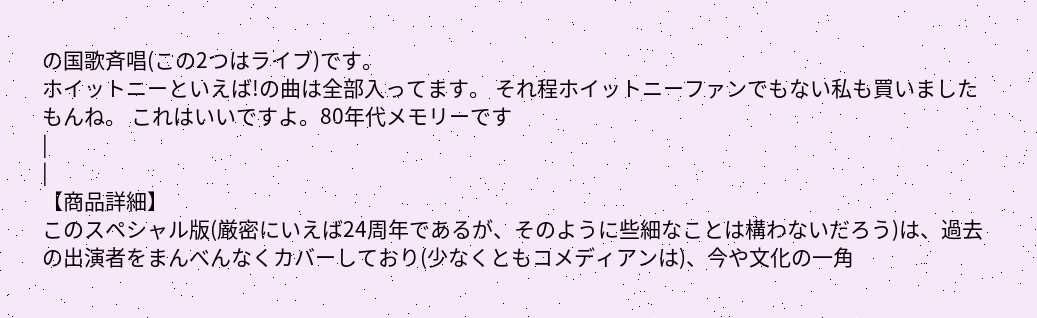の国歌斉唱(この2つはライブ)です。
ホイットニーといえば!の曲は全部入ってます。 それ程ホイットニーファンでもない私も買いましたもんね。 これはいいですよ。80年代メモリーです
|
|
【商品詳細】
このスペシャル版(厳密にいえば24周年であるが、そのように些細なことは構わないだろう)は、過去の出演者をまんべんなくカバーしており(少なくともコメディアンは)、今や文化の一角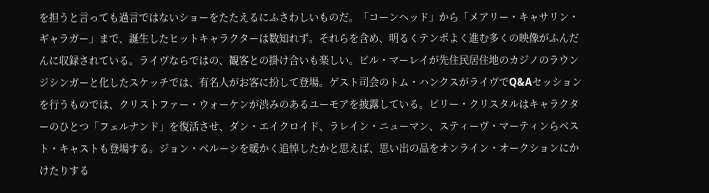を担うと言っても過言ではないショーをたたえるにふさわしいものだ。「コーンヘッド」から「メアリー・キャサリン・ギャラガー」まで、誕生したヒットキャラクターは数知れず。それらを含め、明るくテンポよく進む多くの映像がふんだんに収録されている。ライヴならではの、観客との掛け合いも楽しい。ビル・マーレイが先住民居住地のカジノのラウンジシンガーと化したスケッチでは、有名人がお客に扮して登場。ゲスト司会のトム・ハンクスがライヴでQ&Aセッションを行うものでは、クリストファー・ウォーケンが渋みのあるユーモアを披露している。ビリー・クリスタルはキャラクターのひとつ「フェルナンド」を復活させ、ダン・エイクロイド、ラレイン・ニューマン、スティーヴ・マーティンらベスト・キャストも登場する。ジョン・ベルーシを暖かく追悼したかと思えば、思い出の品をオンライン・オークションにかけたりする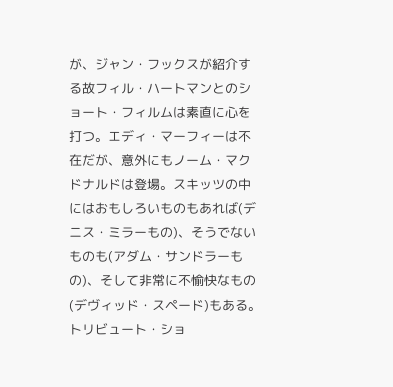が、ジャン・フックスが紹介する故フィル・ハートマンとのショート・フィルムは素直に心を打つ。エディ・マーフィーは不在だが、意外にもノーム・マクドナルドは登場。スキッツの中にはおもしろいものもあれば(デニス・ミラーもの)、そうでないものも(アダム・サンドラーもの)、そして非常に不愉快なもの(デヴィッド・スペード)もある。トリビュート・ショ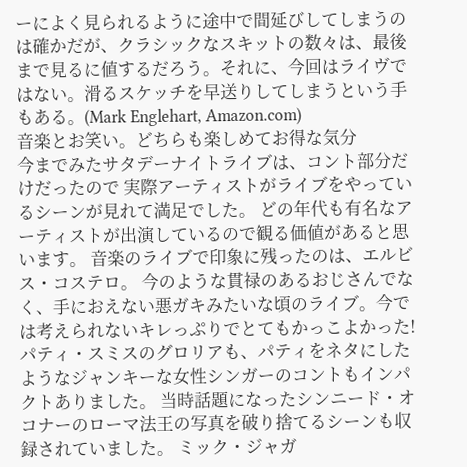ーによく見られるように途中で間延びしてしまうのは確かだが、クラシックなスキットの数々は、最後まで見るに値するだろう。それに、今回はライヴではない。滑るスケッチを早送りしてしまうという手もある。(Mark Englehart, Amazon.com)
音楽とお笑い。どちらも楽しめてお得な気分
今までみたサタデーナイトライブは、コント部分だけだったので 実際アーティストがライブをやっているシーンが見れて満足でした。 どの年代も有名なアーティストが出演しているので観る価値があると思います。 音楽のライブで印象に残ったのは、エルビス・コステロ。 今のような貫禄のあるおじさんでなく、手におえない悪ガキみたいな頃のライブ。今では考えられないキレっぷりでとてもかっこよかった! パティ・スミスのグロリアも、パティをネタにしたようなジャンキーな女性シンガーのコントもインパクトありました。 当時話題になったシンニード・オコナーのローマ法王の写真を破り捨てるシーンも収録されていました。 ミック・ジャガ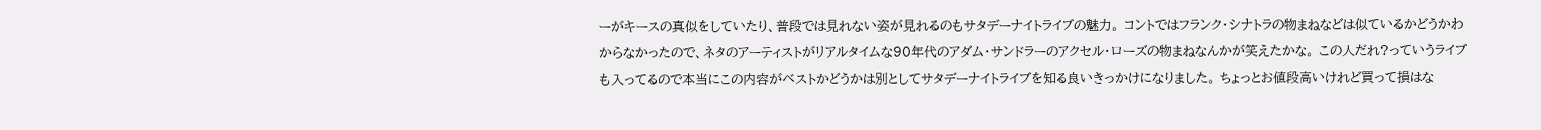ーがキースの真似をしていたり、普段では見れない姿が見れるのもサタデーナイトライブの魅力。 コントではフランク・シナトラの物まねなどは似ているかどうかわからなかったので、ネタのアーティストがリアルタイムな90年代のアダム・サンドラーのアクセル・ローズの物まねなんかが笑えたかな。 この人だれ?っていうライブも入ってるので本当にこの内容がベストかどうかは別としてサタデーナイトライブを知る良いきっかけになりました。 ちょっとお値段高いけれど買って損はな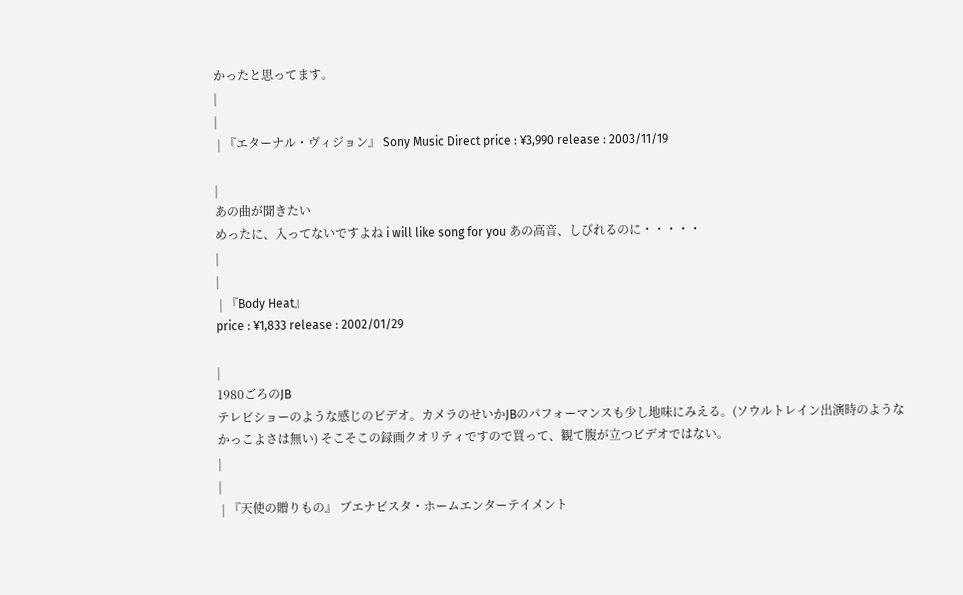かったと思ってます。
|
|
 | 『エターナル・ヴィジョン』 Sony Music Direct price : ¥3,990 release : 2003/11/19

|
あの曲が聞きたい
めったに、入ってないですよね i will like song for you あの高音、しびれるのに・・・・・
|
|
 | 『Body Heat』
price : ¥1,833 release : 2002/01/29

|
1980ごろのJB
テレビショーのような感じのビデオ。カメラのせいかJBのパフォーマンスも少し地味にみえる。(ソウルトレイン出演時のようなかっこよさは無い) そこそこの録画クオリティですので買って、観て腹が立つビデオではない。
|
|
 | 『天使の贈りもの』 ブエナビスタ・ホームエンターテイメント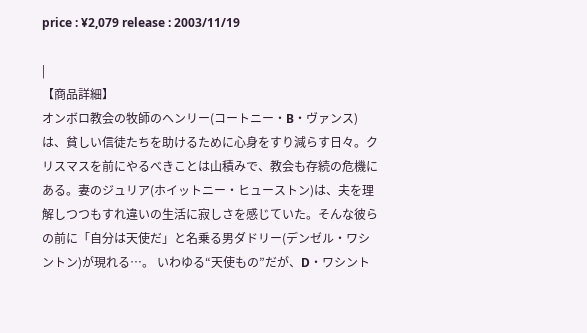price : ¥2,079 release : 2003/11/19

|
【商品詳細】
オンボロ教会の牧師のヘンリー(コートニー・B・ヴァンス)は、貧しい信徒たちを助けるために心身をすり減らす日々。クリスマスを前にやるべきことは山積みで、教会も存続の危機にある。妻のジュリア(ホイットニー・ヒューストン)は、夫を理解しつつもすれ違いの生活に寂しさを感じていた。そんな彼らの前に「自分は天使だ」と名乗る男ダドリー(デンゼル・ワシントン)が現れる…。 いわゆる“天使もの”だが、D・ワシント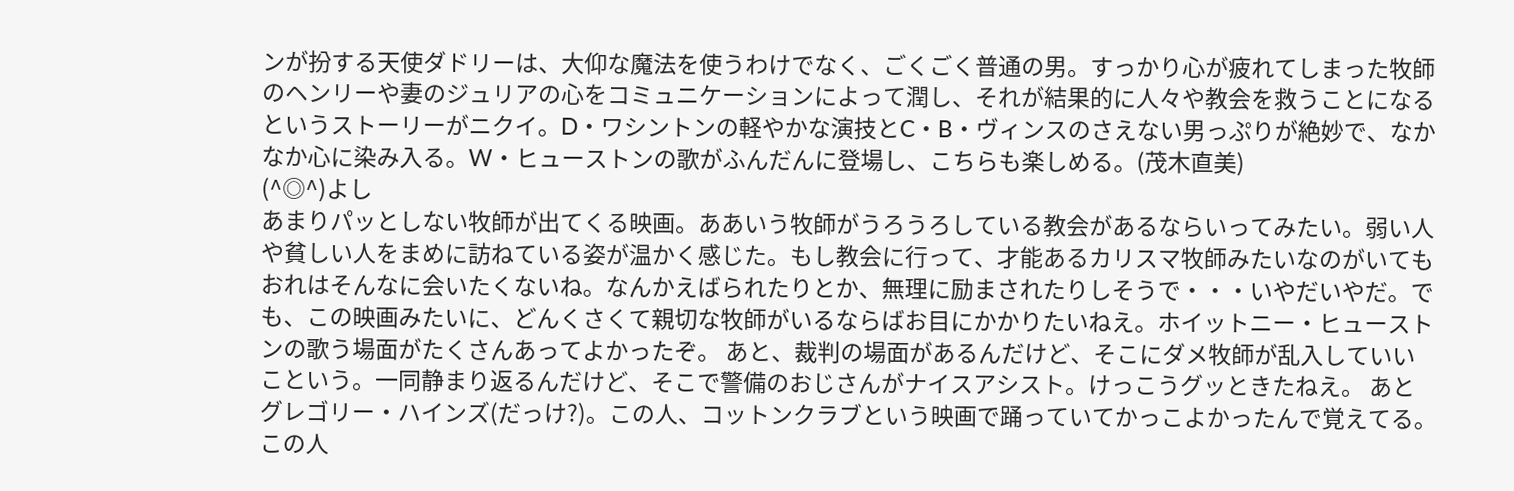ンが扮する天使ダドリーは、大仰な魔法を使うわけでなく、ごくごく普通の男。すっかり心が疲れてしまった牧師のヘンリーや妻のジュリアの心をコミュニケーションによって潤し、それが結果的に人々や教会を救うことになるというストーリーがニクイ。D・ワシントンの軽やかな演技とC・B・ヴィンスのさえない男っぷりが絶妙で、なかなか心に染み入る。W・ヒューストンの歌がふんだんに登場し、こちらも楽しめる。(茂木直美)
(^◎^)よし
あまりパッとしない牧師が出てくる映画。ああいう牧師がうろうろしている教会があるならいってみたい。弱い人や貧しい人をまめに訪ねている姿が温かく感じた。もし教会に行って、才能あるカリスマ牧師みたいなのがいてもおれはそんなに会いたくないね。なんかえばられたりとか、無理に励まされたりしそうで・・・いやだいやだ。でも、この映画みたいに、どんくさくて親切な牧師がいるならばお目にかかりたいねえ。ホイットニー・ヒューストンの歌う場面がたくさんあってよかったぞ。 あと、裁判の場面があるんだけど、そこにダメ牧師が乱入していいこという。一同静まり返るんだけど、そこで警備のおじさんがナイスアシスト。けっこうグッときたねえ。 あとグレゴリー・ハインズ(だっけ?)。この人、コットンクラブという映画で踊っていてかっこよかったんで覚えてる。この人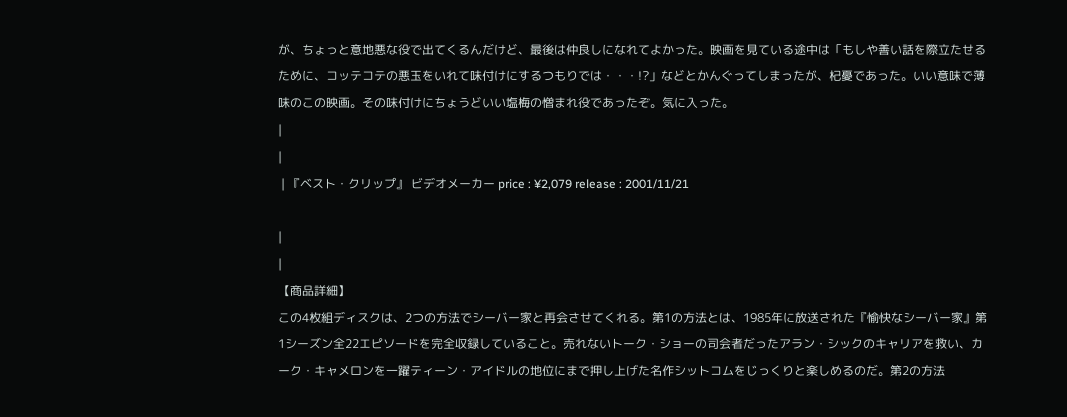が、ちょっと意地悪な役で出てくるんだけど、最後は仲良しになれてよかった。映画を見ている途中は「もしや善い話を際立たせるために、コッテコテの悪玉をいれて味付けにするつもりでは・・・!?」などとかんぐってしまったが、杞憂であった。いい意味で薄味のこの映画。その味付けにちょうどいい塩梅の憎まれ役であったぞ。気に入った。
|
|
 | 『ベスト・クリップ』 ビデオメーカー price : ¥2,079 release : 2001/11/21

|
|
【商品詳細】
この4枚組ディスクは、2つの方法でシーバー家と再会させてくれる。第1の方法とは、1985年に放送された『愉快なシーバー家』第1シーズン全22エピソードを完全収録していること。売れないトーク・ショーの司会者だったアラン・シックのキャリアを救い、カーク・キャメロンを一躍ティーン・アイドルの地位にまで押し上げた名作シットコムをじっくりと楽しめるのだ。第2の方法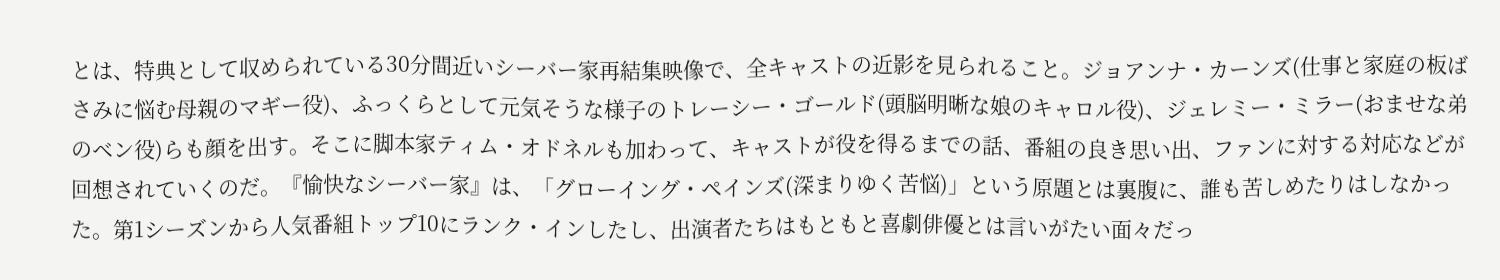とは、特典として収められている30分間近いシーバー家再結集映像で、全キャストの近影を見られること。ジョアンナ・カーンズ(仕事と家庭の板ばさみに悩む母親のマギー役)、ふっくらとして元気そうな様子のトレーシー・ゴールド(頭脳明晰な娘のキャロル役)、ジェレミー・ミラー(おませな弟のベン役)らも顔を出す。そこに脚本家ティム・オドネルも加わって、キャストが役を得るまでの話、番組の良き思い出、ファンに対する対応などが回想されていくのだ。『愉快なシーバー家』は、「グローイング・ペインズ(深まりゆく苦悩)」という原題とは裏腹に、誰も苦しめたりはしなかった。第1シーズンから人気番組トップ10にランク・インしたし、出演者たちはもともと喜劇俳優とは言いがたい面々だっ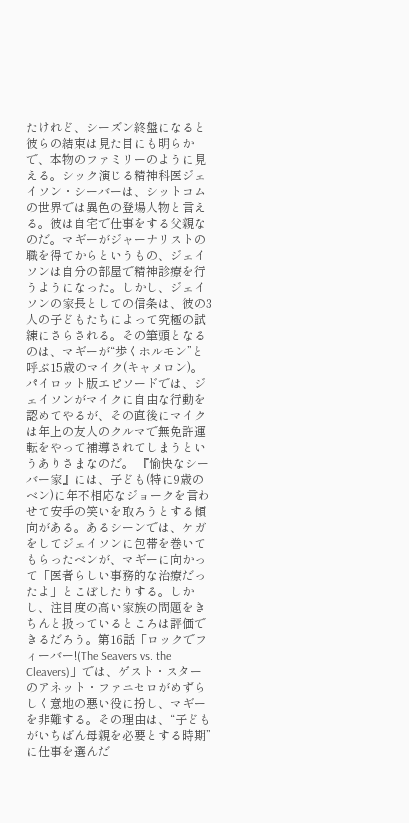たけれど、シーズン終盤になると彼らの結束は見た目にも明らかで、本物のファミリーのように見える。シック演じる精神科医ジェイソン・シーバーは、シットコムの世界では異色の登場人物と言える。彼は自宅で仕事をする父親なのだ。マギーがジャーナリストの職を得てからというもの、ジェイソンは自分の部屋で精神診療を行うようになった。しかし、ジェイソンの家長としての信条は、彼の3人の子どもたちによって究極の試練にさらされる。その筆頭となるのは、マギーが“歩くホルモン”と呼ぶ15歳のマイク(キャメロン)。パイロット版エピソードでは、ジェイソンがマイクに自由な行動を認めてやるが、その直後にマイクは年上の友人のクルマで無免許運転をやって補導されてしまうというありさまなのだ。 『愉快なシーバー家』には、子ども(特に9歳のベン)に年不相応なジョークを言わせて安手の笑いを取ろうとする傾向がある。あるシーンでは、ケガをしてジェイソンに包帯を巻いてもらったベンが、マギーに向かって「医者らしい事務的な治療だったよ」とこぼしたりする。しかし、注目度の高い家族の問題をきちんと扱っているところは評価できるだろう。第16話「ロックでフィーバー!(The Seavers vs. the Cleavers)」では、ゲスト・スターのアネット・ファニセロがめずらしく意地の悪い役に扮し、マギーを非難する。その理由は、“子どもがいちばん母親を必要とする時期”に仕事を選んだ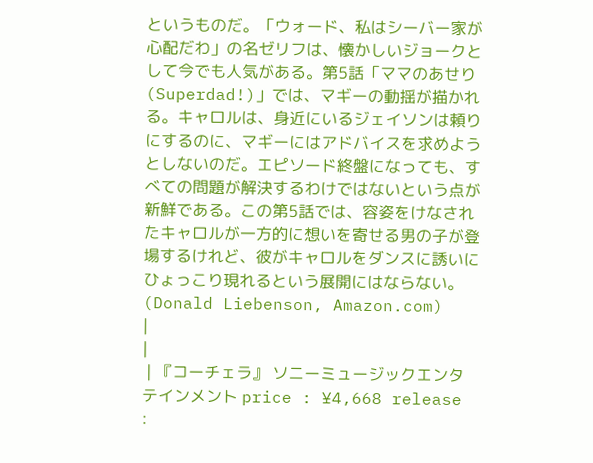というものだ。「ウォード、私はシーバー家が心配だわ」の名ゼリフは、懐かしいジョークとして今でも人気がある。第5話「ママのあせり(Superdad!)」では、マギーの動揺が描かれる。キャロルは、身近にいるジェイソンは頼りにするのに、マギーにはアドバイスを求めようとしないのだ。エピソード終盤になっても、すべての問題が解決するわけではないという点が新鮮である。この第5話では、容姿をけなされたキャロルが一方的に想いを寄せる男の子が登場するけれど、彼がキャロルをダンスに誘いにひょっこり現れるという展開にはならない。(Donald Liebenson, Amazon.com)
|
|
 | 『コーチェラ』 ソニーミュージックエンタテインメント price : ¥4,668 release :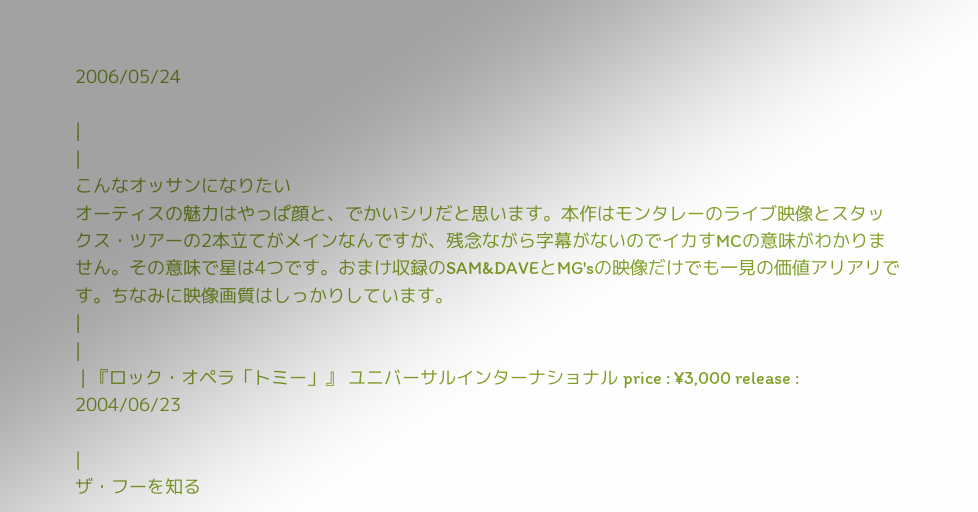2006/05/24

|
|
こんなオッサンになりたい
オーティスの魅力はやっぱ顔と、でかいシリだと思います。本作はモンタレーのライブ映像とスタックス・ツアーの2本立てがメインなんですが、残念ながら字幕がないのでイカすMCの意味がわかりません。その意味で星は4つです。おまけ収録のSAM&DAVEとMG'sの映像だけでも一見の価値アリアリです。ちなみに映像画質はしっかりしています。
|
|
 | 『ロック・オペラ「トミー」』 ユニバーサルインターナショナル price : ¥3,000 release : 2004/06/23

|
ザ・フーを知る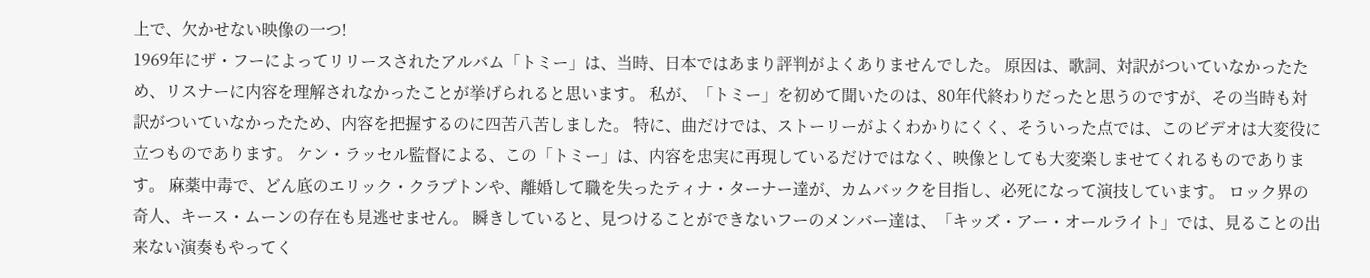上で、欠かせない映像の一つ!
1969年にザ・フーによってリリースされたアルバム「トミー」は、当時、日本ではあまり評判がよくありませんでした。 原因は、歌詞、対訳がついていなかったため、リスナーに内容を理解されなかったことが挙げられると思います。 私が、「トミー」を初めて聞いたのは、80年代終わりだったと思うのですが、その当時も対訳がついていなかったため、内容を把握するのに四苦八苦しました。 特に、曲だけでは、ストーリーがよくわかりにくく、そういった点では、このビデオは大変役に立つものであります。 ケン・ラッセル監督による、この「トミー」は、内容を忠実に再現しているだけではなく、映像としても大変楽しませてくれるものであります。 麻薬中毒で、どん底のエリック・クラプトンや、離婚して職を失ったティナ・ターナー達が、カムバックを目指し、必死になって演技しています。 ロック界の奇人、キース・ムーンの存在も見逃せません。 瞬きしていると、見つけることができないフーのメンバー達は、「キッズ・アー・オールライト」では、見ることの出来ない演奏もやってく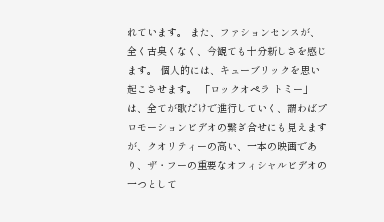れています。 また、ファションセンスが、全く古臭くなく、今観ても十分新しさを感じます。 個人的には、キューブリックを思い起こさせます。 「ロックオペラ トミー」は、全てが歌だけで進行していく、謂わばプロモーションビデオの繋ぎ合せにも見えますが、クオリティーの高い、一本の映画であり、ザ・フーの重要なオフィシャルビデオの一つとして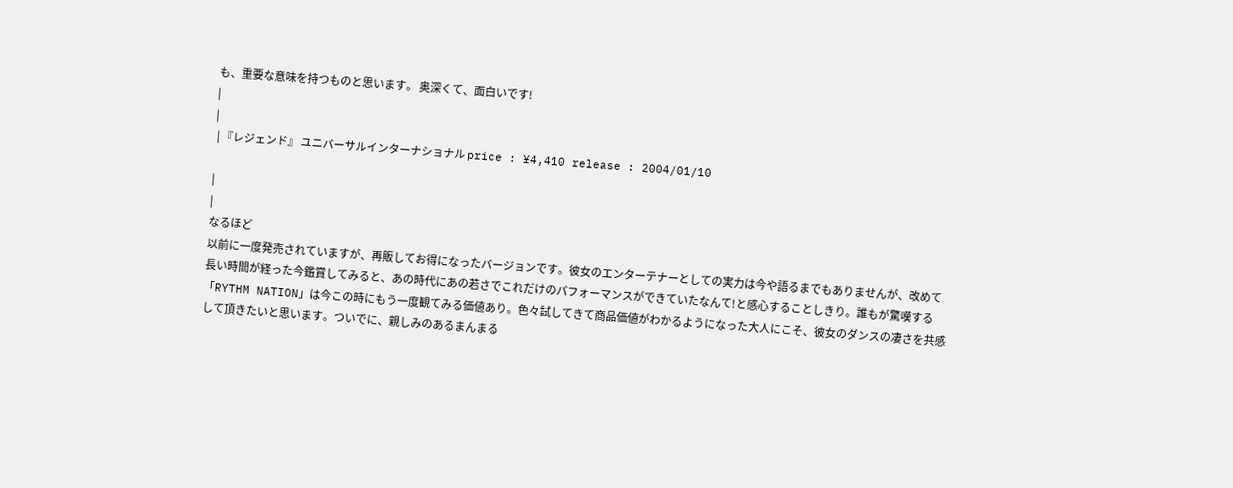も、重要な意味を持つものと思います。 奥深くて、面白いです!
|
|
 | 『レジェンド』 ユニバーサルインターナショナル price : ¥4,410 release : 2004/01/10

|
|
なるほど
以前に一度発売されていますが、再販してお得になったバージョンです。彼女のエンターテナーとしての実力は今や語るまでもありませんが、改めて長い時間が経った今鑑賞してみると、あの時代にあの若さでこれだけのパフォーマンスができていたなんて!と感心することしきり。誰もが驚嘆する「RYTHM NATION」は今この時にもう一度観てみる価値あり。色々試してきて商品価値がわかるようになった大人にこそ、彼女のダンスの凄さを共感して頂きたいと思います。ついでに、親しみのあるまんまる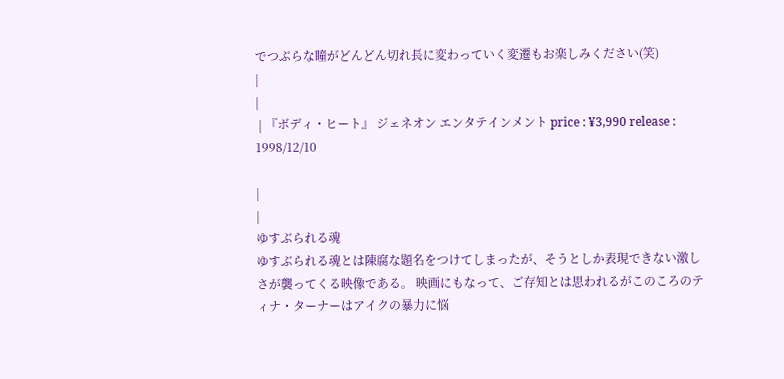でつぶらな瞳がどんどん切れ長に変わっていく変遷もお楽しみください(笑)
|
|
 | 『ボディ・ヒート』 ジェネオン エンタテインメント price : ¥3,990 release : 1998/12/10

|
|
ゆすぶられる魂
ゆすぶられる魂とは陳腐な題名をつけてしまったが、そうとしか表現できない激しさが襲ってくる映像である。 映画にもなって、ご存知とは思われるがこのころのティナ・ターナーはアイクの暴力に悩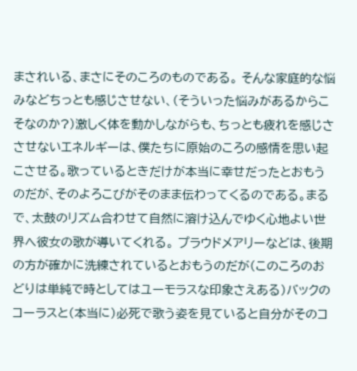まされいる、まさにそのころのものである。 そんな家庭的な悩みなどちっとも感じさせない、(そういった悩みがあるからこそなのか?)激しく体を動かしながらも、ちっとも疲れを感じささせないエネルギーは、僕たちに原始のころの感情を思い起こさせる。歌っているときだけが本当に幸せだったとおもうのだが、そのよろこびがそのまま伝わってくるのである。まるで、太鼓のリズム合わせて自然に溶け込んでゆく心地よい世界へ彼女の歌が導いてくれる。 プラウドメアリーなどは、後期の方が確かに洗練されているとおもうのだが(このころのおどりは単純で時としてはユーモラスな印象さえある)バックのコーラスと(本当に)必死で歌う姿を見ていると自分がそのコ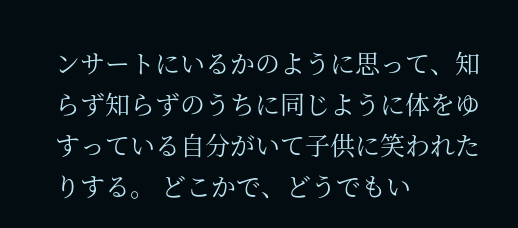ンサートにいるかのように思って、知らず知らずのうちに同じように体をゆすっている自分がいて子供に笑われたりする。 どこかで、どうでもい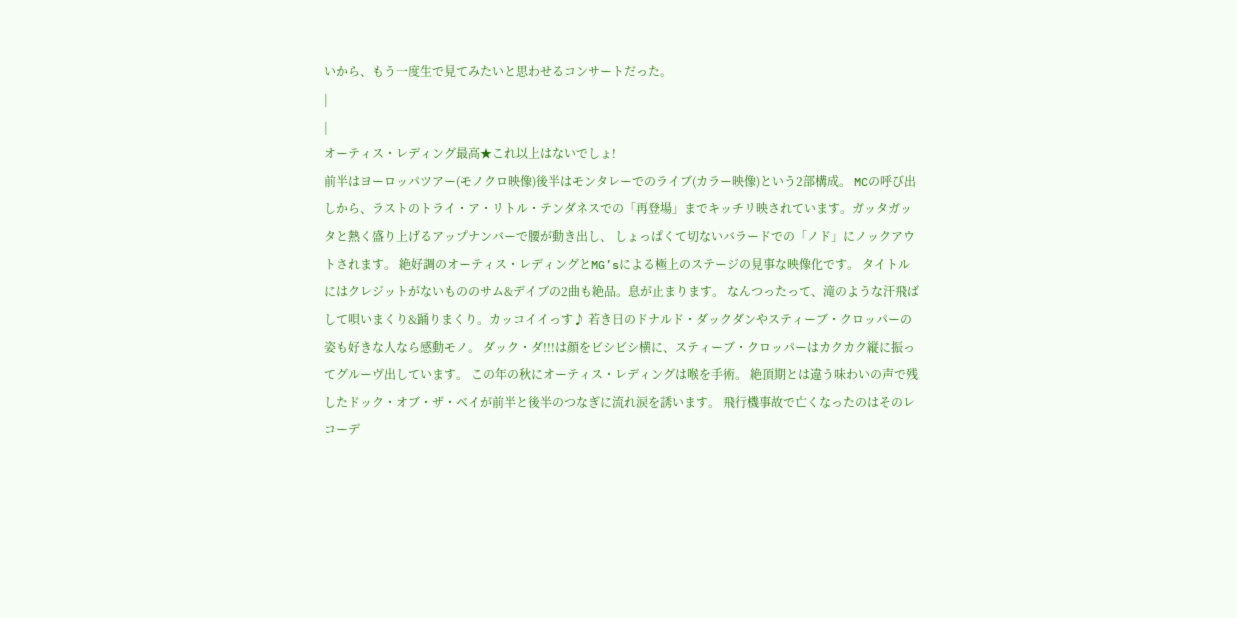いから、もう一度生で見てみたいと思わせるコンサートだった。
|
|
オーティス・レディング最高★これ以上はないでしょ!
前半はヨーロッパツアー(モノクロ映像)後半はモンタレーでのライブ(カラー映像)という2部構成。 MCの呼び出しから、ラストのトライ・ア・リトル・テンダネスでの「再登場」までキッチリ映されています。ガッタガッタと熱く盛り上げるアップナンバーで腰が動き出し、 しょっぱくて切ないバラードでの「ノド」にノックアウトされます。 絶好調のオーティス・レディングとMG’sによる極上のステージの見事な映像化です。 タイトルにはクレジットがないもののサム&デイブの2曲も絶品。息が止まります。 なんつったって、滝のような汗飛ばして唄いまくり&踊りまくり。カッコイイっす♪ 若き日のドナルド・ダックダンやスティーブ・クロッパーの姿も好きな人なら感動モノ。 ダック・ダ!!!は顔をビシビシ横に、スティーブ・クロッパーはカクカク縦に振ってグルーヴ出しています。 この年の秋にオーティス・レディングは喉を手術。 絶頂期とは違う味わいの声で残したドック・オブ・ザ・ベイが前半と後半のつなぎに流れ涙を誘います。 飛行機事故で亡くなったのはそのレコーデ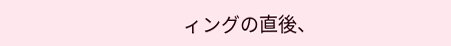ィングの直後、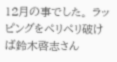12月の事でした。 ラッピングをペリペリ破けば鈴木啓志さん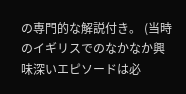の専門的な解説付き。 (当時のイギリスでのなかなか興味深いエピソードは必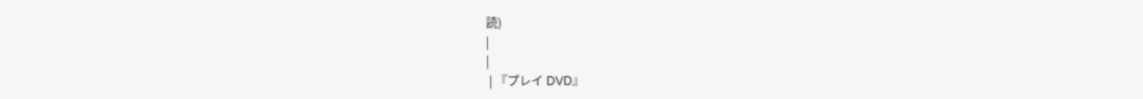読)
|
|
 | 『プレイ DVD』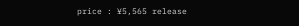price : ¥5,565 release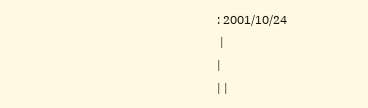: 2001/10/24
 |
|
| |